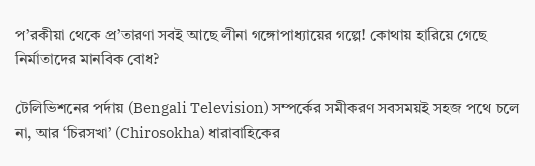প’রকীয়া থেকে প্র’তারণা সবই আছে লীনা গঙ্গোপাধ্যায়ের গল্পে! কোথায় হারিয়ে গেছে নির্মাতাদের মানবিক বোধ?

টেলিভিশনের পর্দায় (Bengali Television) সম্পর্কের সমীকরণ সবসময়ই সহজ পথে চলে না, আর ‘চিরসখা’ (Chirosokha) ধারাবাহিকের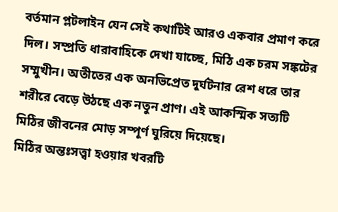বর্তমান প্লটলাইন যেন সেই কথাটিই আরও একবার প্রমাণ করে দিল। সম্প্রতি ধারাবাহিকে দেখা যাচ্ছে, মিঠি এক চরম সঙ্কটের সম্মুখীন। অতীতের এক অনভিপ্রেত দুর্ঘটনার রেশ ধরে তার শরীরে বেড়ে উঠছে এক নতুন প্রাণ। এই আকস্মিক সত্যটি মিঠির জীবনের মোড় সম্পূর্ণ ঘুরিয়ে দিয়েছে।
মিঠির অন্তঃসত্ত্বা হওয়ার খবরটি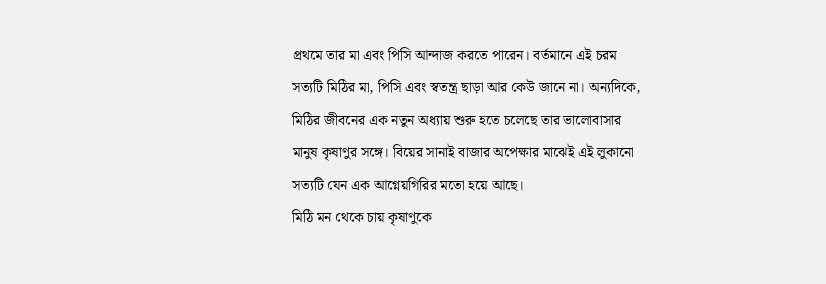প্রথমে তার মা এবং পিসি আন্দাজ করতে পারেন। বর্তমানে এই চরম সত্যটি মিঠির মা, পিসি এবং স্বতন্ত্র ছাড়া আর কেউ জানে না। অন্যদিকে, মিঠির জীবনের এক নতুন অধ্যায় শুরু হতে চলেছে তার ভালোবাসার মানুষ কৃষাণুর সঙ্গে। বিয়ের সানাই বাজার অপেক্ষার মাঝেই এই লুকানো সত্যটি যেন এক আগ্নেয়গিরির মতো হয়ে আছে।
মিঠি মন থেকে চায় কৃষাণুকে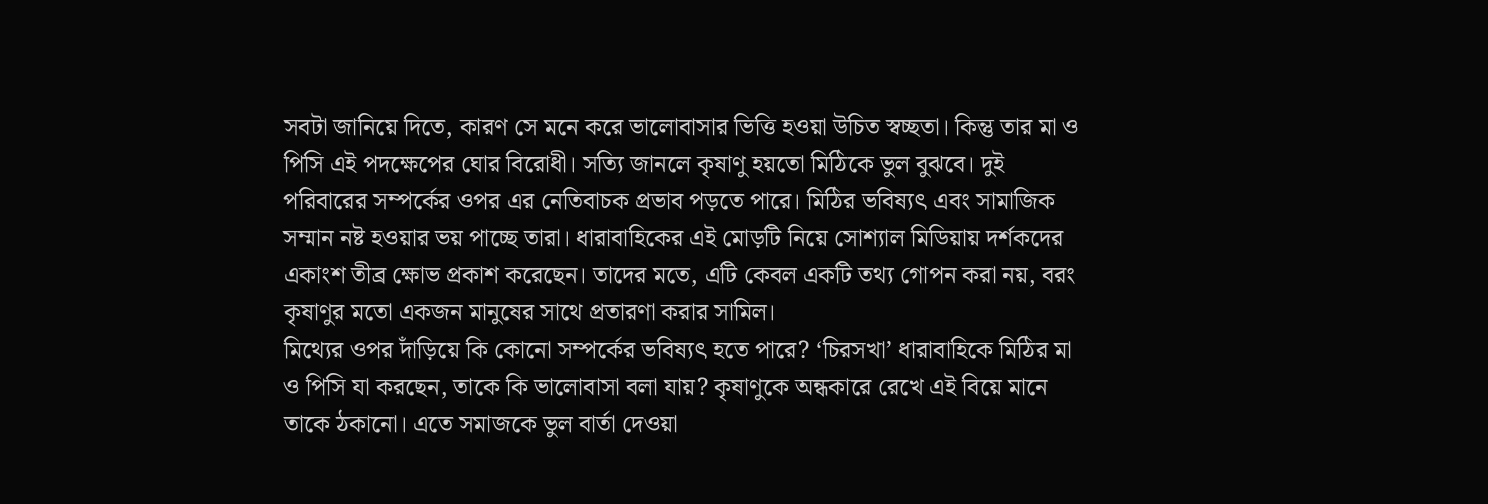সবটা জানিয়ে দিতে, কারণ সে মনে করে ভালোবাসার ভিত্তি হওয়া উচিত স্বচ্ছতা। কিন্তু তার মা ও পিসি এই পদক্ষেপের ঘোর বিরোধী। সত্যি জানলে কৃষাণু হয়তো মিঠিকে ভুল বুঝবে। দুই পরিবারের সম্পর্কের ওপর এর নেতিবাচক প্রভাব পড়তে পারে। মিঠির ভবিষ্যৎ এবং সামাজিক সম্মান নষ্ট হওয়ার ভয় পাচ্ছে তারা। ধারাবাহিকের এই মোড়টি নিয়ে সোশ্যাল মিডিয়ায় দর্শকদের একাংশ তীব্র ক্ষোভ প্রকাশ করেছেন। তাদের মতে, এটি কেবল একটি তথ্য গোপন করা নয়, বরং কৃষাণুর মতো একজন মানুষের সাথে প্রতারণা করার সামিল।
মিথ্যের ওপর দাঁড়িয়ে কি কোনো সম্পর্কের ভবিষ্যৎ হতে পারে? ‘চিরসখা’ ধারাবাহিকে মিঠির মা ও পিসি যা করছেন, তাকে কি ভালোবাসা বলা যায়? কৃষাণুকে অন্ধকারে রেখে এই বিয়ে মানে তাকে ঠকানো। এতে সমাজকে ভুল বার্তা দেওয়া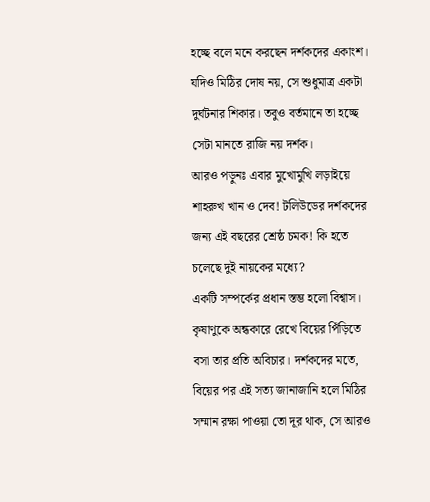হচ্ছে বলে মনে করছেন দর্শকদের একাংশ। যদিও মিঠির দোষ নয়, সে শুধুমাত্র একটা দুর্ঘটনার শিকার। তবুও বর্তমানে তা হচ্ছে সেটা মানতে রাজি নয় দর্শক।
আরও পড়ুনঃ এবার মুখোমুখি লড়াইয়ে শাহরুখ খান ও দেব! টলিউডের দর্শকদের জন্য এই বছরের শ্রেষ্ঠ চমক! কি হতে চলেছে দুই নায়কের মধ্যে?
একটি সম্পর্কের প্রধান স্তম্ভ হলো বিশ্বাস। কৃষাণুকে অন্ধকারে রেখে বিয়ের পিঁড়িতে বসা তার প্রতি অবিচার। দর্শকদের মতে, বিয়ের পর এই সত্য জানাজানি হলে মিঠির সম্মান রক্ষা পাওয়া তো দূর থাক, সে আরও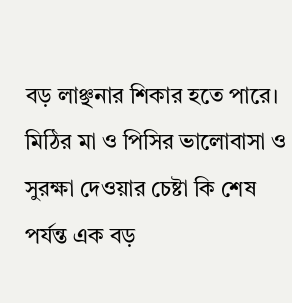বড় লাঞ্ছনার শিকার হতে পারে। মিঠির মা ও পিসির ভালোবাসা ও সুরক্ষা দেওয়ার চেষ্টা কি শেষ পর্যন্ত এক বড়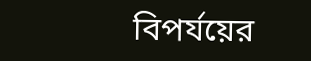বিপর্যয়ের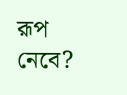রূপ নেবে?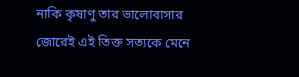নাকি কৃষাণু তার ভালোবাসার জোরেই এই তিক্ত সত্যকে মেনে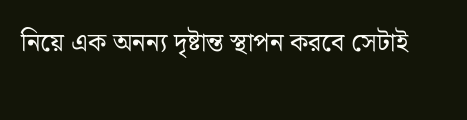নিয়ে এক অনন্য দৃষ্টান্ত স্থাপন করবে সেটাই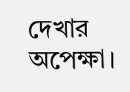দেখার অপেক্ষা।